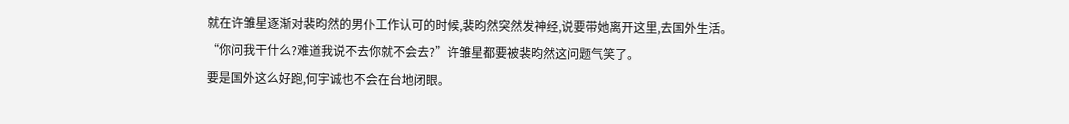就在许雏星逐渐对裴昀然的男仆工作认可的时候,裴昀然突然发神经,说要带她离开这里,去国外生活。
“你问我干什么?难道我说不去你就不会去?”许雏星都要被裴昀然这问题气笑了。
要是国外这么好跑,何宇诚也不会在台地闭眼。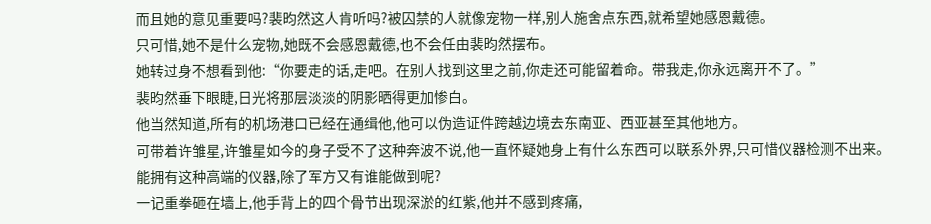而且她的意见重要吗?裴昀然这人肯听吗?被囚禁的人就像宠物一样,别人施舍点东西,就希望她感恩戴德。
只可惜,她不是什么宠物,她既不会感恩戴德,也不会任由裴昀然摆布。
她转过身不想看到他:“你要走的话,走吧。在别人找到这里之前,你走还可能留着命。带我走,你永远离开不了。”
裴昀然垂下眼睫,日光将那层淡淡的阴影晒得更加惨白。
他当然知道,所有的机场港口已经在通缉他,他可以伪造证件跨越边境去东南亚、西亚甚至其他地方。
可带着许雏星,许雏星如今的身子受不了这种奔波不说,他一直怀疑她身上有什么东西可以联系外界,只可惜仪器检测不出来。
能拥有这种高端的仪器,除了军方又有谁能做到呢?
一记重拳砸在墙上,他手背上的四个骨节出现深淤的红紫,他并不感到疼痛,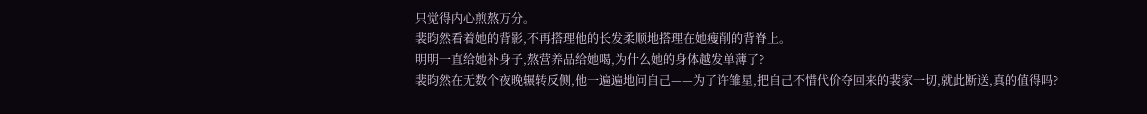只觉得内心煎熬万分。
裴昀然看着她的背影,不再搭理他的长发柔顺地搭理在她瘦削的背脊上。
明明一直给她补身子,熬营养品给她喝,为什么她的身体越发单薄了?
裴昀然在无数个夜晚辗转反侧,他一遍遍地问自己——为了许雏星,把自己不惜代价夺回来的裴家一切,就此断送,真的值得吗?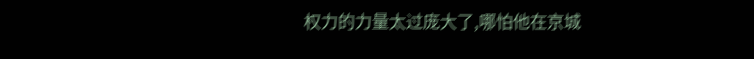权力的力量太过庞大了,哪怕他在京城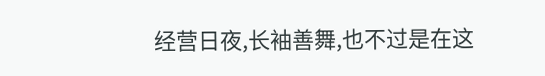经营日夜,长袖善舞,也不过是在这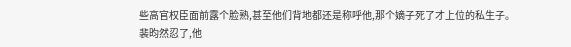些高官权臣面前露个脸熟,甚至他们背地都还是称呼他,那个嫡子死了才上位的私生子。
裴昀然忍了,他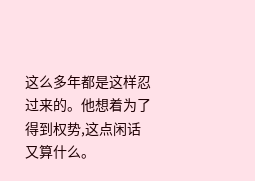这么多年都是这样忍过来的。他想着为了得到权势,这点闲话又算什么。